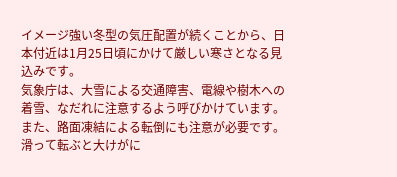イメージ強い冬型の気圧配置が続くことから、日本付近は1月25日頃にかけて厳しい寒さとなる見込みです。
気象庁は、大雪による交通障害、電線や樹木への着雪、なだれに注意するよう呼びかけています。
また、路面凍結による転倒にも注意が必要です。滑って転ぶと大けがに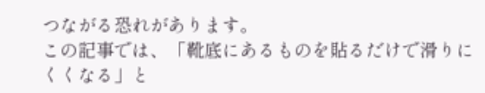つながる恐れがあります。
この記事では、「靴底にあるものを貼るだけで滑りにくくなる」と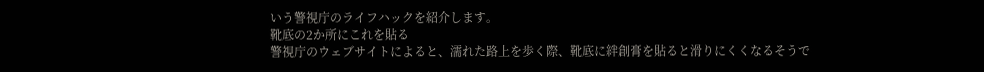いう警視庁のライフハックを紹介します。
靴底の2か所にこれを貼る
警視庁のウェブサイトによると、濡れた路上を歩く際、靴底に絆創膏を貼ると滑りにくくなるそうで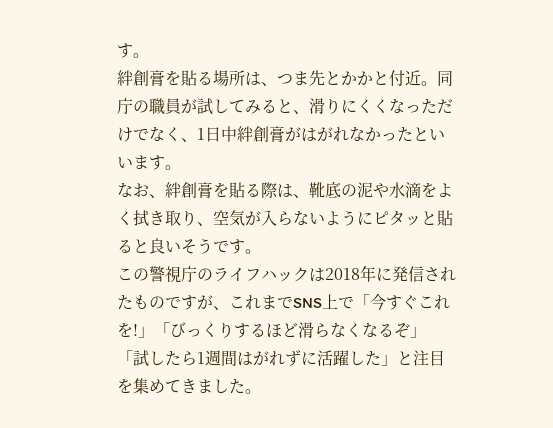す。
絆創膏を貼る場所は、つま先とかかと付近。同庁の職員が試してみると、滑りにくくなっただけでなく、1日中絆創膏がはがれなかったといいます。
なお、絆創膏を貼る際は、靴底の泥や水滴をよく拭き取り、空気が入らないようにピタッと貼ると良いそうです。
この警視庁のライフハックは2018年に発信されたものですが、これまでSNS上で「今すぐこれを!」「びっくりするほど滑らなくなるぞ」「試したら1週間はがれずに活躍した」と注目を集めてきました。